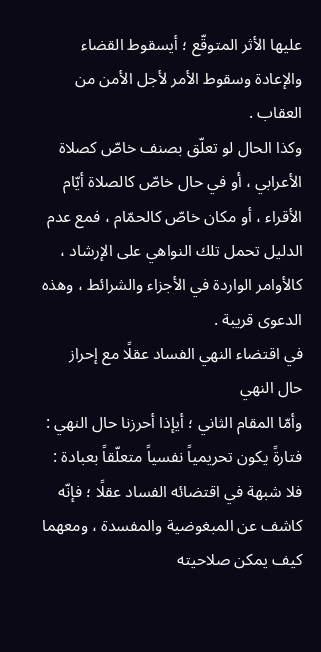عليها الأثر المتوقّع ؛ أيسقوط القضاء والإعادة وسقوط الأمر لأجل الأمن من العقاب .
وكذا الحال لو تعلّق بصنف خاصّ كصلاة الأعرابي ، أو في حال خاصّ كالصلاة أيّام الأقراء ، أو مكان خاصّ كالحمّام ، فمع عدم الدليل تحمل تلك النواهي على الإرشاد ، كالأوامر الواردة في الأجزاء والشرائط ، وهذه الدعوى قريبة .
في اقتضاء النهي الفساد عقلًا مع إحراز حال النهي
وأمّا المقام الثاني ؛ أيإذا أحرزنا حال النهي :
فتارةً يكون تحريمياً نفسياً متعلّقاً بعبادة : فلا شبهة في اقتضائه الفساد عقلًا ؛ فإنّه كاشف عن المبغوضية والمفسدة ، ومعهما كيف يمكن صلاحيته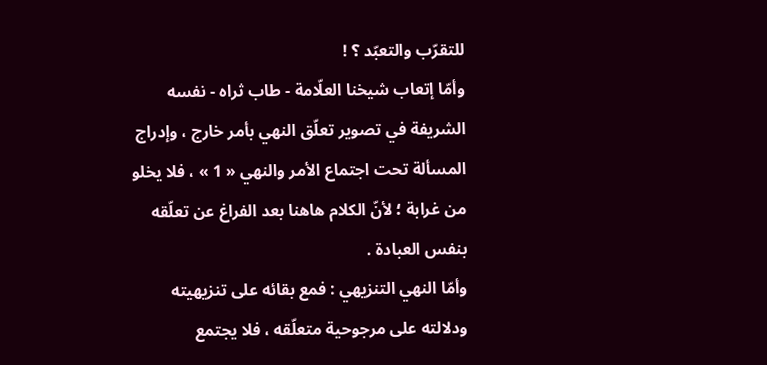للتقرّب والتعبّد ؟ !
وأمّا إتعاب شيخنا العلّامة - طاب ثراه - نفسه الشريفة في تصوير تعلّق النهي بأمر خارج ، وإدراج المسألة تحت اجتماع الأمر والنهي « 1 » ، فلا يخلو من غرابة ؛ لأنّ الكلام هاهنا بعد الفراغ عن تعلّقه بنفس العبادة .
وأمّا النهي التنزيهي : فمع بقائه على تنزيهيته ودلالته على مرجوحية متعلّقه ، فلا يجتمع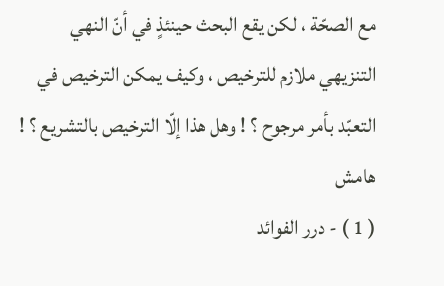مع الصحّة ، لكن يقع البحث حينئذٍ في أنّ النهي التنزيهي ملازم للترخيص ، وكيف يمكن الترخيص في التعبّد بأمر مرجوح ؟ ! وهل هذا إلّا الترخيص بالتشريع ؟ !
هامش
( 1 ) - درر الفوائد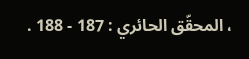، المحقّق الحائري : 187 - 188 .